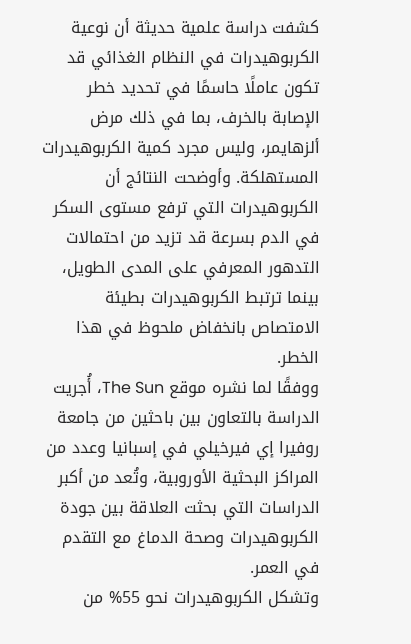كشفت دراسة علمية حديثة أن نوعية الكربوهيدرات في النظام الغذائي قد تكون عاملًا حاسمًا في تحديد خطر الإصابة بالخرف، بما في ذلك مرض ألزهايمر، وليس مجرد كمية الكربوهيدرات المستهلكة. وأوضحت النتائج أن الكربوهيدرات التي ترفع مستوى السكر في الدم بسرعة قد تزيد من احتمالات التدهور المعرفي على المدى الطويل، بينما ترتبط الكربوهيدرات بطيئة الامتصاص بانخفاض ملحوظ في هذا الخطر.
ووفقًا لما نشره موقع The Sun، أُجريت الدراسة بالتعاون بين باحثين من جامعة روفيرا إي فيرخيلي في إسبانيا وعدد من المراكز البحثية الأوروبية، وتُعد من أكبر الدراسات التي بحثت العلاقة بين جودة الكربوهيدرات وصحة الدماغ مع التقدم في العمر.
وتشكل الكربوهيدرات نحو 55% من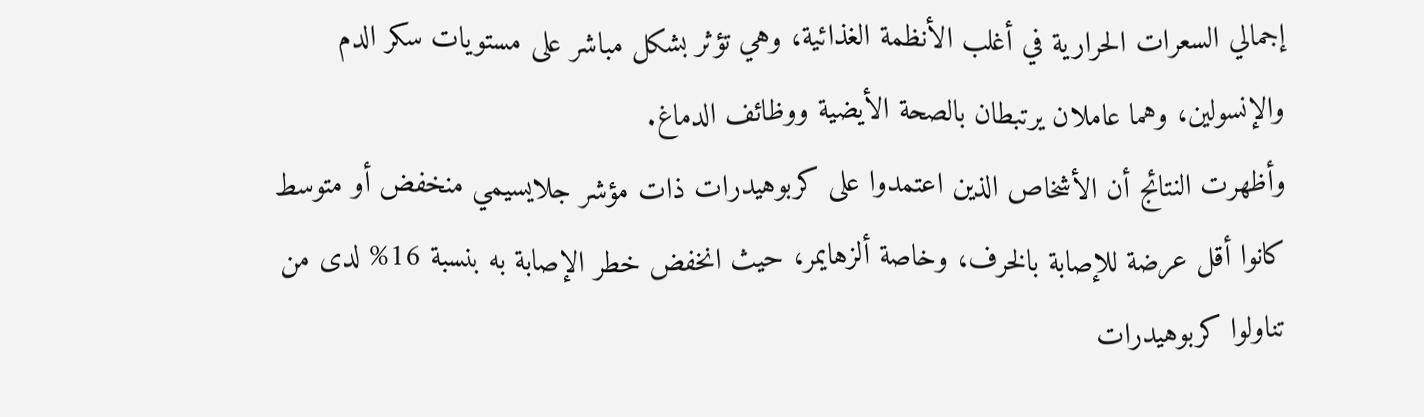إجمالي السعرات الحرارية في أغلب الأنظمة الغذائية، وهي تؤثر بشكل مباشر على مستويات سكر الدم والإنسولين، وهما عاملان يرتبطان بالصحة الأيضية ووظائف الدماغ.
وأظهرت النتائج أن الأشخاص الذين اعتمدوا على كربوهيدرات ذات مؤشر جلايسيمي منخفض أو متوسط كانوا أقل عرضة للإصابة بالخرف، وخاصة ألزهايمر، حيث انخفض خطر الإصابة به بنسبة 16% لدى من تناولوا كربوهيدرات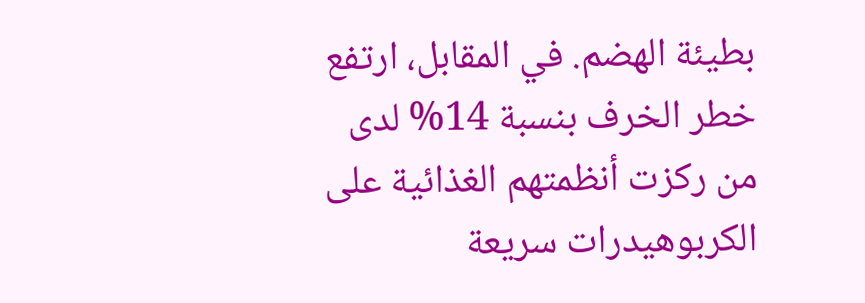بطيئة الهضم. في المقابل، ارتفع خطر الخرف بنسبة 14% لدى من ركزت أنظمتهم الغذائية على الكربوهيدرات سريعة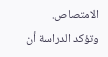الامتصاص.
وتؤكد الدراسة أن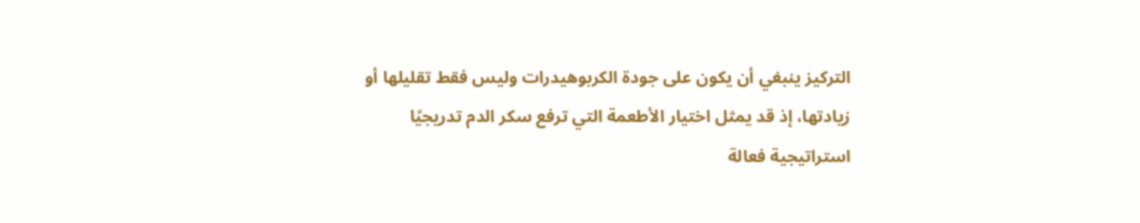التركيز ينبغي أن يكون على جودة الكربوهيدرات وليس فقط تقليلها أو زيادتها، إذ قد يمثل اختيار الأطعمة التي ترفع سكر الدم تدريجيًا استراتيجية فعالة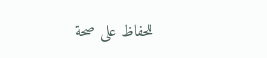للحفاظ على صحة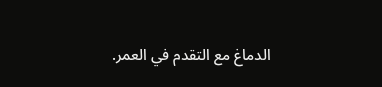الدماغ مع التقدم في العمر.